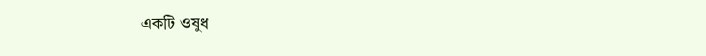একটি ওষুধ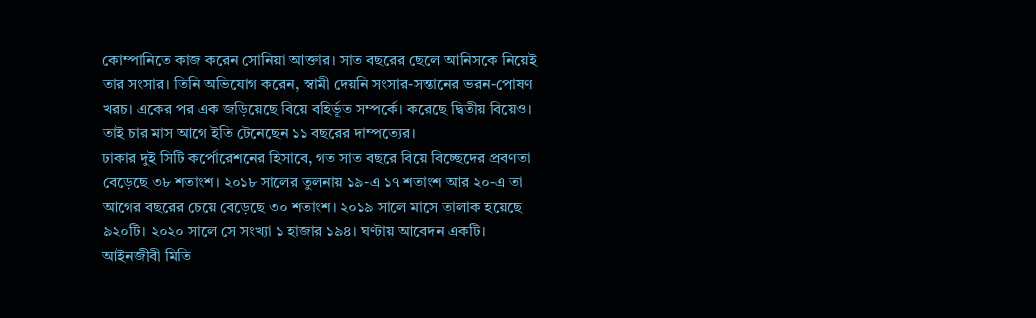কোম্পানিতে কাজ করেন সোনিয়া আক্তার। সাত বছরের ছেলে আনিসকে নিয়েই তার সংসার। তিনি অভিযোগ করেন, স্বামী দেয়নি সংসার-সন্তানের ভরন-পোষণ খরচ। একের পর এক জড়িয়েছে বিয়ে বহির্ভূত সম্পর্কে। করেছে দ্বিতীয় বিয়েও। তাই চার মাস আগে ইতি টেনেছেন ১১ বছরের দাম্পত্যের।
ঢাকার দুই সিটি কর্পোরেশনের হিসাবে, গত সাত বছরে বিয়ে বিচ্ছেদের প্রবণতা বেড়েছে ৩৮ শতাংশ। ২০১৮ সালের তুলনায় ১৯-এ ১৭ শতাংশ আর ২০-এ তা আগের বছরের চেয়ে বেড়েছে ৩০ শতাংশ। ২০১৯ সালে মাসে তালাক হয়েছে ৯২০টি। ২০২০ সালে সে সংখ্যা ১ হাজার ১৯৪। ঘণ্টায় আবেদন একটি।
আইনজীবী মিতি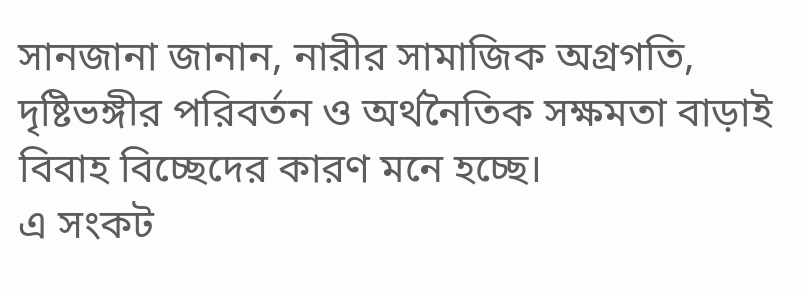সানজানা জানান, নারীর সামাজিক অগ্রগতি, দৃষ্টিভঙ্গীর পরিবর্তন ও অর্থনৈতিক সক্ষমতা বাড়াই বিবাহ বিচ্ছেদের কারণ মনে হচ্ছে।
এ সংকট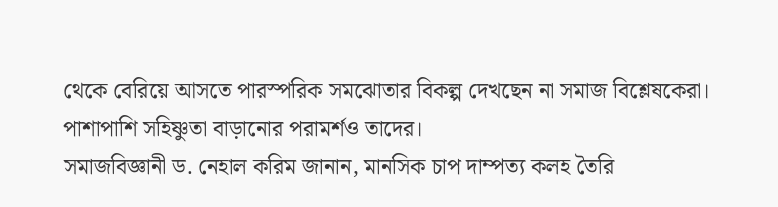থেকে বেরিয়ে আসতে পারস্পরিক সমঝোতার বিকল্প দেখছেন না সমাজ বিশ্লেষকেরা। পাশাপাশি সহিষ্ণুতা বাড়ানোর পরামর্শও তাদের।
সমাজবিজ্ঞানী ড. নেহাল করিম জানান, মানসিক চাপ দাম্পত্য কলহ তৈরি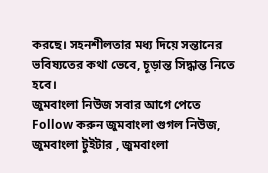করছে। সহনশীলতার মধ্য দিয়ে সন্তানের ভবিষ্যতের কথা ভেবে, চূড়ান্ত সিদ্ধান্ত নিতে হবে।
জুমবাংলা নিউজ সবার আগে পেতে Follow করুন জুমবাংলা গুগল নিউজ, জুমবাংলা টুইটার , জুমবাংলা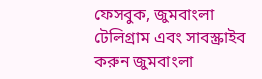ফেসবুক, জুমবাংলা টেলিগ্রাম এবং সাবস্ক্রাইব করুন জুমবাংলা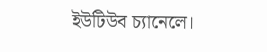ইউটিউব চ্যানেলে।